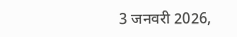3 जनवरी 2026,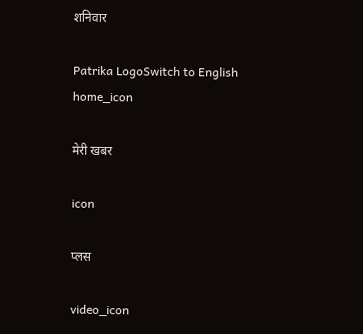शनिवार

Patrika LogoSwitch to English
home_icon

मेरी खबर

icon

प्लस

video_icon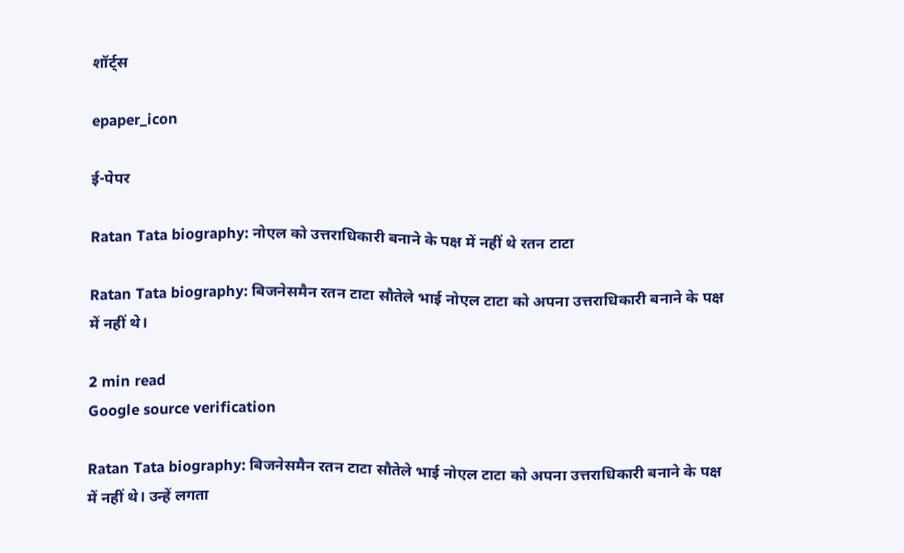शॉर्ट्स

epaper_icon

ई-पेपर

Ratan Tata biography: नोएल को उत्तराधिकारी बनाने के पक्ष में नहीं थे रतन टाटा

Ratan Tata biography: बिजनेसमैन रतन टाटा सौतेले भाई नोएल टाटा को अपना उत्तराधिकारी बनाने के पक्ष में नहीं थे।

2 min read
Google source verification

Ratan Tata biography: बिजनेसमैन रतन टाटा सौतेले भाई नोएल टाटा को अपना उत्तराधिकारी बनाने के पक्ष में नहीं थे। उन्हें लगता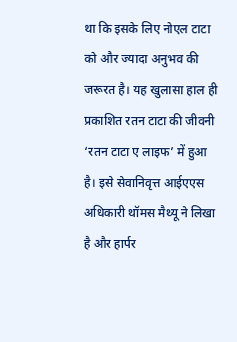था कि इसके लिए नोएल टाटा को और ज्यादा अनुभव की जरूरत है। यह खुलासा हाल ही प्रकाशित रतन टाटा की जीवनी ‘रतन टाटा ए लाइफ’ में हुआ है। इसे सेवानिवृत्त आईएएस अधिकारी थॉमस मैथ्यू ने लिखा है और हार्पर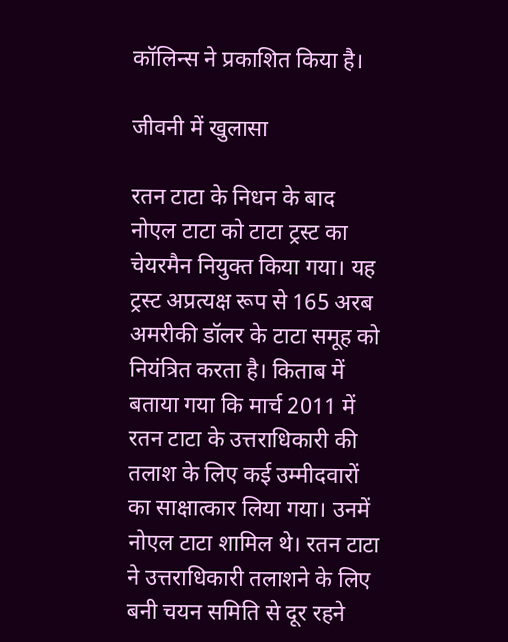कॉलिन्स ने प्रकाशित किया है।

जीवनी में खुलासा

रतन टाटा के निधन के बाद नोएल टाटा को टाटा ट्रस्ट का चेयरमैन नियुक्त किया गया। यह ट्रस्ट अप्रत्यक्ष रूप से 165 अरब अमरीकी डॉलर के टाटा समूह को नियंत्रित करता है। किताब में बताया गया कि मार्च 2011 में रतन टाटा के उत्तराधिकारी की तलाश के लिए कई उम्मीदवारों का साक्षात्कार लिया गया। उनमें नोएल टाटा शामिल थे। रतन टाटा ने उत्तराधिकारी तलाशने के लिए बनी चयन समिति से दूर रहने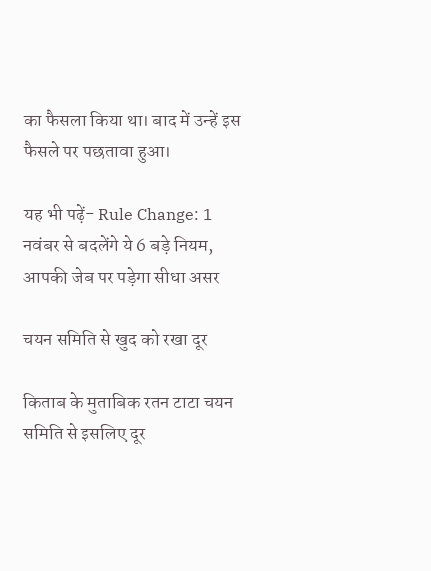का फैसला किया था। बाद में उन्हें इस फैसले पर पछतावा हुआ।

यह भी पढ़ें- Rule Change: 1 नवंबर से बदलेंगे ये 6 बड़े नियम, आपकी जेब पर पड़ेगा सीधा असर

चयन समिति से खुद को रखा दूर

किताब के मुताबिक रतन टाटा चयन समिति से इसलिए दूर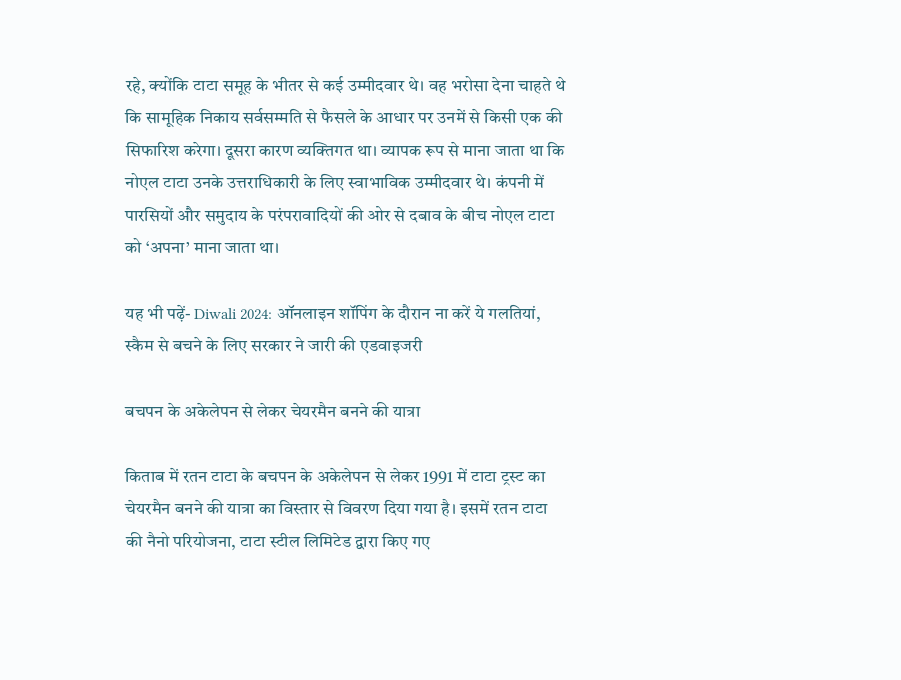रहे, क्योंकि टाटा समूह के भीतर से कई उम्मीदवार थे। वह भरोसा देना चाहते थे कि सामूहिक निकाय सर्वसम्मति से फैसले के आधार पर उनमें से किसी एक की सिफारिश करेगा। दूसरा कारण व्यक्तिगत था। व्यापक रूप से माना जाता था कि नोएल टाटा उनके उत्तराधिकारी के लिए स्वाभाविक उम्मीदवार थे। कंपनी में पारसियों और समुदाय के परंपरावादियों की ओर से दबाव के बीच नोएल टाटा को ‘अपना’ माना जाता था।

यह भी पढ़ें- Diwali 2024: ऑनलाइन शॉपिंग के दौरान ना करें ये गलतियां, स्कैम से बचने के लिए सरकार ने जारी की एडवाइजरी

बचपन के अकेलेपन से लेकर चेयरमैन बनने की यात्रा

किताब में रतन टाटा के बचपन के अकेलेपन से लेकर 1991 में टाटा ट्रस्ट का चेयरमैन बनने की यात्रा का विस्तार से विवरण दिया गया है। इसमें रतन टाटा की नैनो परियोजना, टाटा स्टील लिमिटेड द्वारा किए गए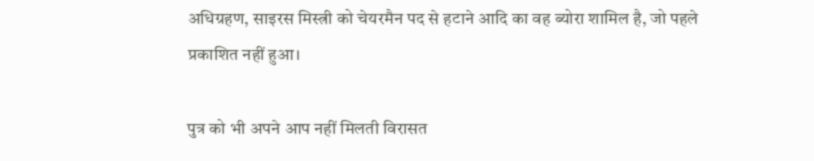अधिग्रहण, साइरस मिस्त्री को चेयरमैन पद से हटाने आदि का वह ब्योरा शामिल है, जो पहले प्रकाशित नहीं हुआ।

पुत्र को भी अपने आप नहीं मिलती विरासत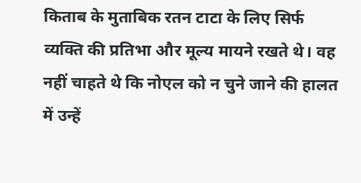किताब के मुताबिक रतन टाटा के लिए सिर्फ व्यक्ति की प्रतिभा और मूल्य मायने रखते थे। वह नहीं चाहते थे कि नोएल को न चुने जाने की हालत में उन्हें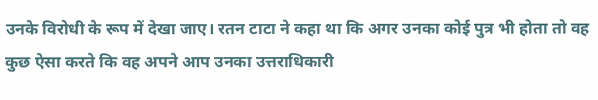उनके विरोधी के रूप में देखा जाए। रतन टाटा ने कहा था कि अगर उनका कोई पुत्र भी होता तो वह कुछ ऐसा करते कि वह अपने आप उनका उत्तराधिकारी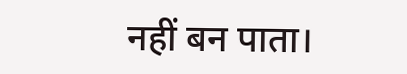नहीं बन पाता।